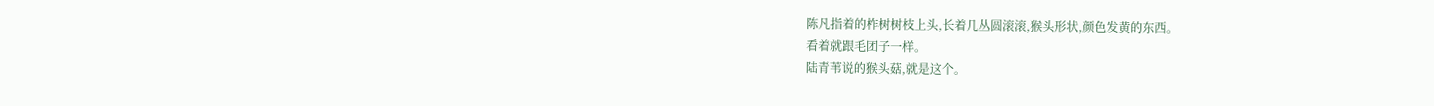陈凡指着的柞树树枝上头,长着几丛圆滚滚,猴头形状,颜色发黄的东西。
看着就跟毛团子一样。
陆青苇说的猴头菇,就是这个。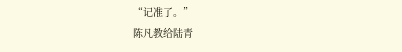“记准了。”
陈凡教给陆青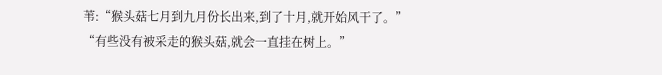苇:“猴头菇七月到九月份长出来,到了十月,就开始风干了。”
“有些没有被采走的猴头菇,就会一直挂在树上。”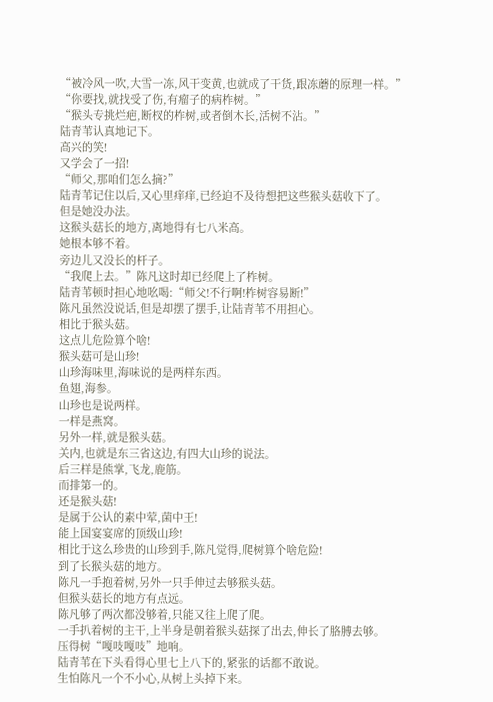“被冷风一吹,大雪一冻,风干变黄,也就成了干货,跟冻蘑的原理一样。”
“你要找,就找受了伤,有瘤子的病柞树。”
“猴头专挑烂疤,断杈的柞树,或者倒木长,活树不沾。”
陆青苇认真地记下。
高兴的笑!
又学会了一招!
“师父,那咱们怎么摘?”
陆青苇记住以后,又心里痒痒,已经迫不及待想把这些猴头菇收下了。
但是她没办法。
这猴头菇长的地方,离地得有七八米高。
她根本够不着。
旁边儿又没长的杆子。
“我爬上去。”陈凡这时却已经爬上了柞树。
陆青苇顿时担心地吆喝:“师父!不行啊!柞树容易断!”
陈凡虽然没说话,但是却摆了摆手,让陆青苇不用担心。
相比于猴头菇。
这点儿危险算个啥!
猴头菇可是山珍!
山珍海味里,海味说的是两样东西。
鱼翅,海参。
山珍也是说两样。
一样是燕窝。
另外一样,就是猴头菇。
关内,也就是东三省这边,有四大山珍的说法。
后三样是熊掌,飞龙,鹿筋。
而排第一的。
还是猴头菇!
是属于公认的素中荤,菌中王!
能上国宴宴席的顶级山珍!
相比于这么珍贵的山珍到手,陈凡觉得,爬树算个啥危险!
到了长猴头菇的地方。
陈凡一手抱着树,另外一只手伸过去够猴头菇。
但猴头菇长的地方有点远。
陈凡够了两次都没够着,只能又往上爬了爬。
一手扒着树的主干,上半身是朝着猴头菇探了出去,伸长了胳膊去够。
压得树“嘎吱嘎吱”地响。
陆青苇在下头看得心里七上八下的,紧张的话都不敢说。
生怕陈凡一个不小心,从树上头掉下来。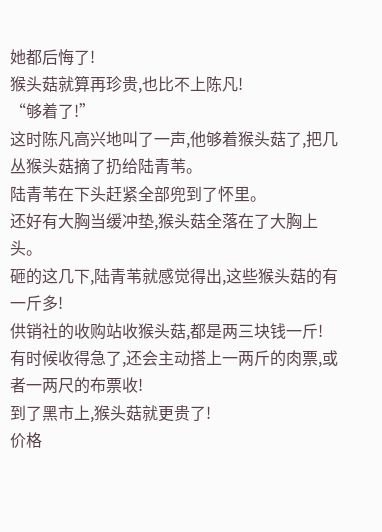她都后悔了!
猴头菇就算再珍贵,也比不上陈凡!
“够着了!”
这时陈凡高兴地叫了一声,他够着猴头菇了,把几丛猴头菇摘了扔给陆青苇。
陆青苇在下头赶紧全部兜到了怀里。
还好有大胸当缓冲垫,猴头菇全落在了大胸上头。
砸的这几下,陆青苇就感觉得出,这些猴头菇的有一斤多!
供销社的收购站收猴头菇,都是两三块钱一斤!
有时候收得急了,还会主动搭上一两斤的肉票,或者一两尺的布票收!
到了黑市上,猴头菇就更贵了!
价格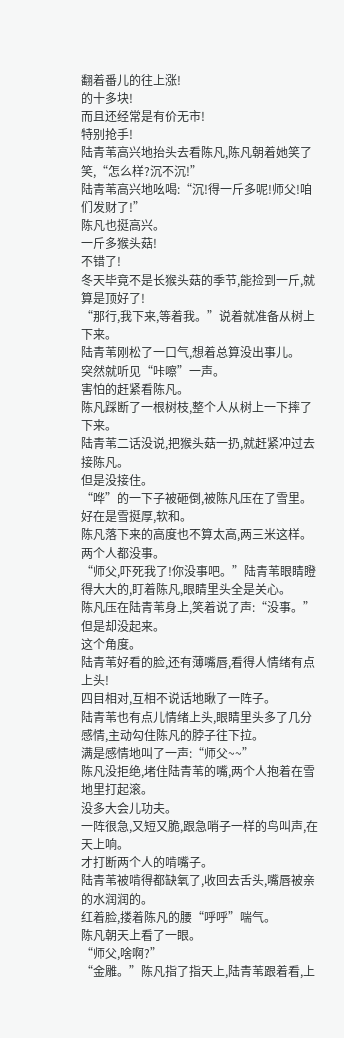翻着番儿的往上涨!
的十多块!
而且还经常是有价无市!
特别抢手!
陆青苇高兴地抬头去看陈凡,陈凡朝着她笑了笑,“怎么样?沉不沉!”
陆青苇高兴地吆喝:“沉!得一斤多呢!师父!咱们发财了!”
陈凡也挺高兴。
一斤多猴头菇!
不错了!
冬天毕竟不是长猴头菇的季节,能捡到一斤,就算是顶好了!
“那行,我下来,等着我。”说着就准备从树上下来。
陆青苇刚松了一口气,想着总算没出事儿。
突然就听见“咔嚓”一声。
害怕的赶紧看陈凡。
陈凡踩断了一根树枝,整个人从树上一下摔了下来。
陆青苇二话没说,把猴头菇一扔,就赶紧冲过去接陈凡。
但是没接住。
“哗”的一下子被砸倒,被陈凡压在了雪里。
好在是雪挺厚,软和。
陈凡落下来的高度也不算太高,两三米这样。
两个人都没事。
“师父,吓死我了!你没事吧。”陆青苇眼睛瞪得大大的,盯着陈凡,眼睛里头全是关心。
陈凡压在陆青苇身上,笑着说了声:“没事。”
但是却没起来。
这个角度。
陆青苇好看的脸,还有薄嘴唇,看得人情绪有点上头!
四目相对,互相不说话地瞅了一阵子。
陆青苇也有点儿情绪上头,眼睛里头多了几分感情,主动勾住陈凡的脖子往下拉。
满是感情地叫了一声:“师父~~”
陈凡没拒绝,堵住陆青苇的嘴,两个人抱着在雪地里打起滚。
没多大会儿功夫。
一阵很急,又短又脆,跟急哨子一样的鸟叫声,在天上响。
才打断两个人的啃嘴子。
陆青苇被啃得都缺氧了,收回去舌头,嘴唇被亲的水润润的。
红着脸,搂着陈凡的腰“呼呼”喘气。
陈凡朝天上看了一眼。
“师父,啥啊?”
“金雕。”陈凡指了指天上,陆青苇跟着看,上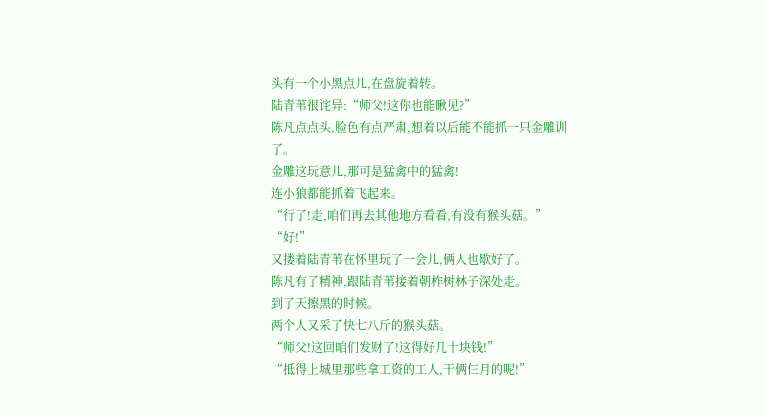头有一个小黑点儿,在盘旋着转。
陆青苇很诧异:“师父!这你也能瞅见?”
陈凡点点头,脸色有点严肃,想着以后能不能抓一只金雕训了。
金雕这玩意儿,那可是猛禽中的猛禽!
连小狼都能抓着飞起来。
“行了!走,咱们再去其他地方看看,有没有猴头菇。”
“好!”
又搂着陆青苇在怀里玩了一会儿,俩人也歇好了。
陈凡有了精神,跟陆青苇接着朝柞树林子深处走。
到了天擦黑的时候。
两个人又采了快七八斤的猴头菇。
“师父!这回咱们发财了!这得好几十块钱!”
“抵得上城里那些拿工资的工人,干俩仨月的呢!”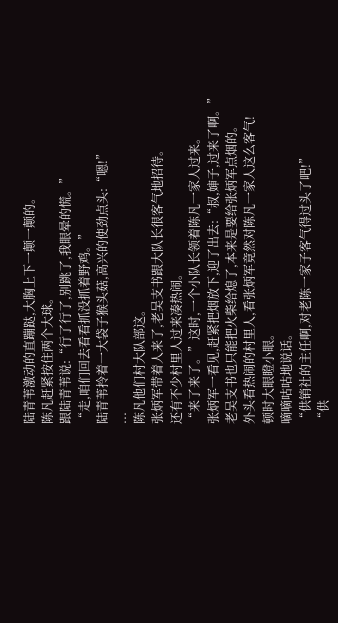陆青苇激动的直蹦跶,大胸上下一颠一颠的。
陈凡赶紧按住两个大球。
跟陆青苇说:“行了行了,别跳了,我眼晕的慌。”
“走,咱们回去看看抓没抓着野鸡。”
陆青苇拎着一大袋子猴头菇,高兴的使劲点头:“嗯!”
...
陈凡他们村大队部这。
张炳军带着人来了,老吴支书跟大队长很客气地招待。
还有不少村里人过来凑热闹。
“来了来了。”这时,一个小队长领着陈凡一家人过来。
张炳军一看见,赶紧把烟放下,迎了出去:“叔,婶子,过来了啊。”
老吴支书也只能把火柴给熄了,本来是要给张炳军点烟的。
外头看热闹的村里人,看张炳军竟然对陈凡一家人这么客气!
顿时大眼瞪小眼。
嘀嘀咕咕地说话。
“供销社的主任啊,对老陈一家子客气得过头了吧!”
“供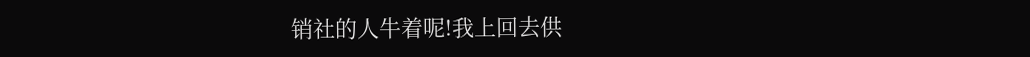销社的人牛着呢!我上回去供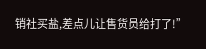销社买盐,差点儿让售货员给打了!”